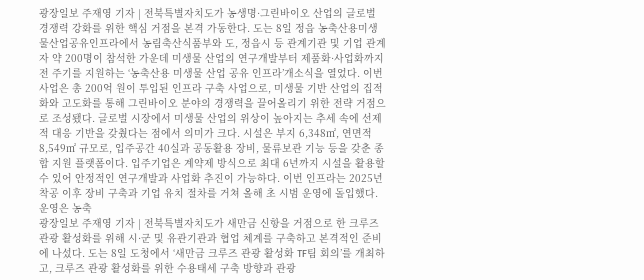광장일보 주재영 기자 | 전북특별자치도가 농생명·그린바이오 산업의 글로벌 경쟁력 강화를 위한 핵심 거점을 본격 가동한다. 도는 8일 정읍 농축산용미생물산업공유인프라에서 농림축산식품부와 도, 정읍시 등 관계기관 및 기업 관계자 약 200명이 참석한 가운데 미생물 산업의 연구개발부터 제품화·사업화까지 전 주기를 지원하는 ‘농축산용 미생물 산업 공유 인프라’개소식을 열었다. 이번 사업은 총 200억 원이 투입된 인프라 구축 사업으로, 미생물 기반 산업의 집적화와 고도화를 통해 그린바이오 분야의 경쟁력을 끌어올리기 위한 전략 거점으로 조성됐다. 글로벌 시장에서 미생물 산업의 위상이 높아지는 추세 속에 선제적 대응 기반을 갖췄다는 점에서 의미가 크다. 시설은 부지 6,348㎡, 연면적 8,549㎡ 규모로, 입주공간 40실과 공동활용 장비, 물류보관 기능 등을 갖춘 종합 지원 플랫폼이다. 입주기업은 계약제 방식으로 최대 6년까지 시설을 활용할 수 있어 안정적인 연구개발과 사업화 추진이 가능하다. 이번 인프라는 2025년 착공 이후 장비 구축과 기업 유치 절차를 거쳐 올해 초 시범 운영에 돌입했다. 운영은 농축
광장일보 주재영 기자 | 전북특별자치도가 새만금 신항을 거점으로 한 크루즈 관광 활성화를 위해 시·군 및 유관기관과 협업 체계를 구축하고 본격적인 준비에 나섰다. 도는 8일 도청에서 ‘새만금 크루즈 관광 활성화 TF팀 회의’를 개최하고, 크루즈 관광 활성화를 위한 수용태세 구축 방향과 관광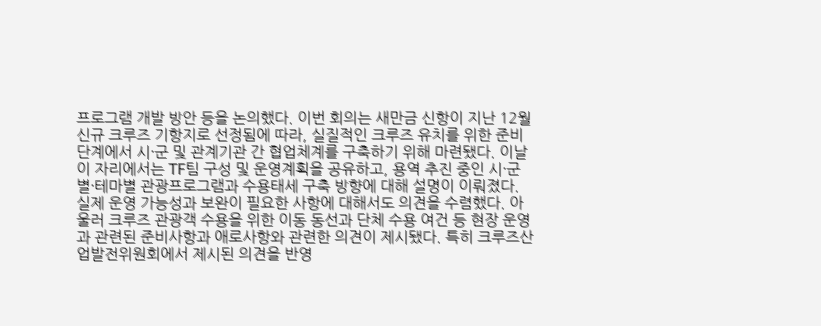프로그램 개발 방안 등을 논의했다. 이번 회의는 새만금 신항이 지난 12월 신규 크루즈 기항지로 선정됨에 따라, 실질적인 크루즈 유치를 위한 준비단계에서 시·군 및 관계기관 간 협업체계를 구축하기 위해 마련됐다. 이날 이 자리에서는 TF팀 구성 및 운영계획을 공유하고, 용역 추진 중인 시·군별·테마별 관광프로그램과 수용태세 구축 방향에 대해 설명이 이뤄졌다. 실제 운영 가능성과 보완이 필요한 사항에 대해서도 의견을 수렴했다. 아울러 크루즈 관광객 수용을 위한 이동 동선과 단체 수용 여건 등 현장 운영과 관련된 준비사항과 애로사항와 관련한 의견이 제시됐다. 특히 크루즈산업발전위원회에서 제시된 의견을 반영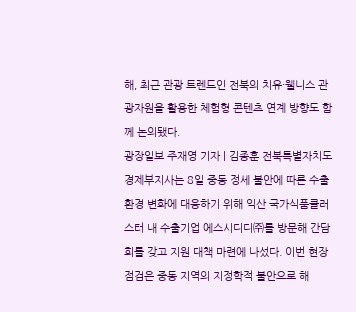해, 최근 관광 트렌드인 전북의 치유·웰니스 관광자원을 활용한 체험형 콘텐츠 연계 방향도 함께 논의됐다.
광장일보 주재영 기자 | 김종훈 전북특별자치도 경제부지사는 8일 중동 정세 불안에 따른 수출 환경 변화에 대응하기 위해 익산 국가식품클러스터 내 수출기업 에스시디디㈜를 방문해 간담회를 갖고 지원 대책 마련에 나섰다. 이번 현장 점검은 중동 지역의 지정학적 불안으로 해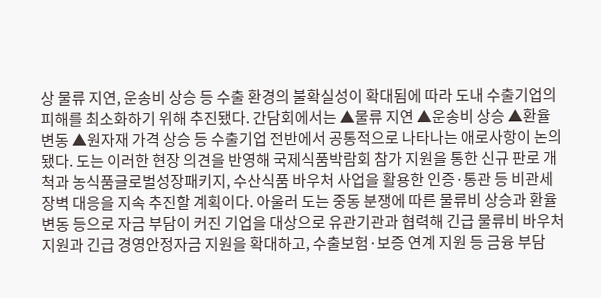상 물류 지연, 운송비 상승 등 수출 환경의 불확실성이 확대됨에 따라 도내 수출기업의 피해를 최소화하기 위해 추진됐다. 간담회에서는 ▲물류 지연 ▲운송비 상승 ▲환율 변동 ▲원자재 가격 상승 등 수출기업 전반에서 공통적으로 나타나는 애로사항이 논의됐다. 도는 이러한 현장 의견을 반영해 국제식품박람회 참가 지원을 통한 신규 판로 개척과 농식품글로벌성장패키지, 수산식품 바우처 사업을 활용한 인증·통관 등 비관세장벽 대응을 지속 추진할 계획이다. 아울러 도는 중동 분쟁에 따른 물류비 상승과 환율 변동 등으로 자금 부담이 커진 기업을 대상으로 유관기관과 협력해 긴급 물류비 바우처 지원과 긴급 경영안정자금 지원을 확대하고, 수출보험·보증 연계 지원 등 금융 부담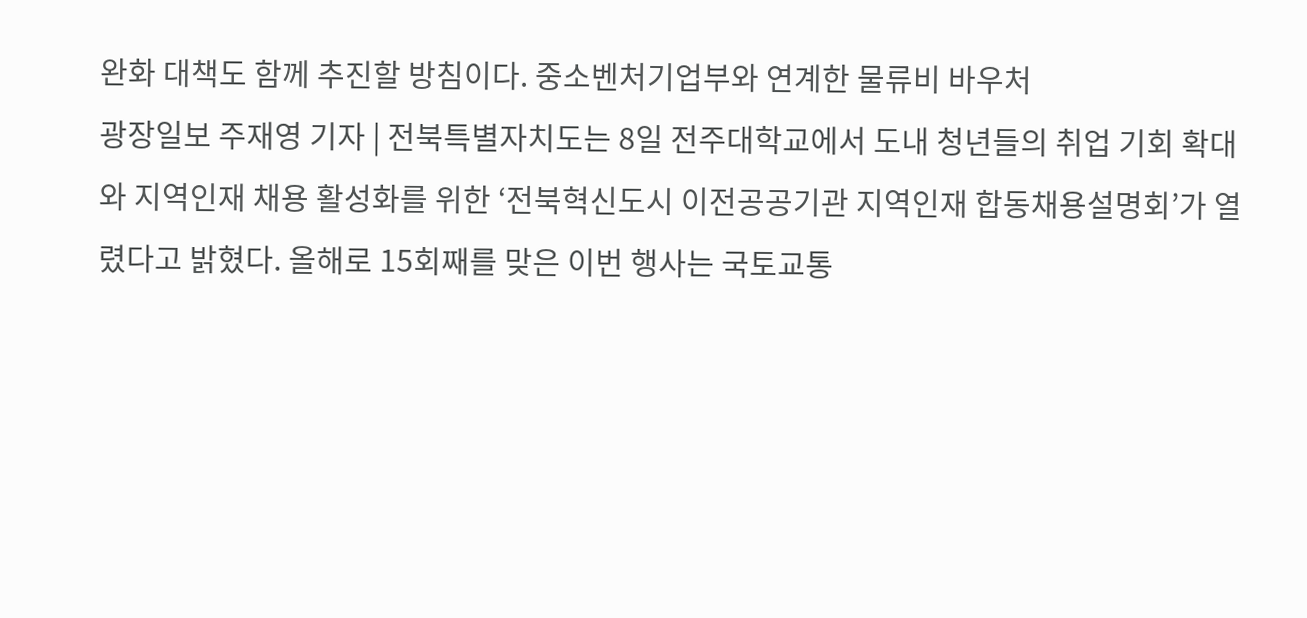완화 대책도 함께 추진할 방침이다. 중소벤처기업부와 연계한 물류비 바우처
광장일보 주재영 기자 | 전북특별자치도는 8일 전주대학교에서 도내 청년들의 취업 기회 확대와 지역인재 채용 활성화를 위한 ‘전북혁신도시 이전공공기관 지역인재 합동채용설명회’가 열렸다고 밝혔다. 올해로 15회째를 맞은 이번 행사는 국토교통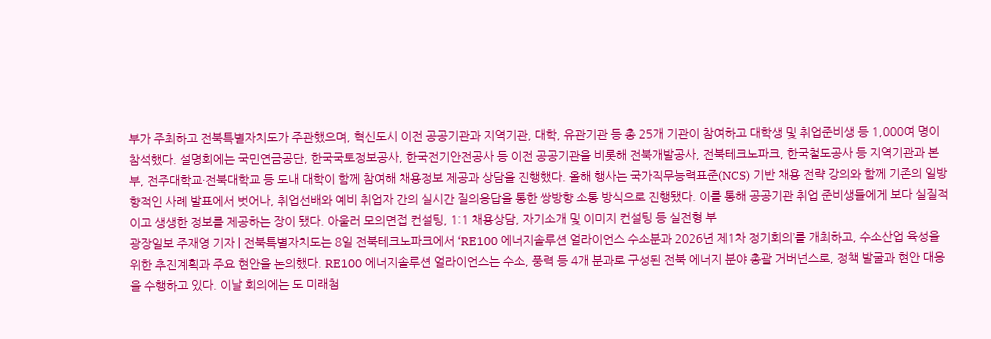부가 주최하고 전북특별자치도가 주관했으며, 혁신도시 이전 공공기관과 지역기관, 대학, 유관기관 등 총 25개 기관이 참여하고 대학생 및 취업준비생 등 1,000여 명이 참석했다. 설명회에는 국민연금공단, 한국국토정보공사, 한국전기안전공사 등 이전 공공기관을 비롯해 전북개발공사, 전북테크노파크, 한국철도공사 등 지역기관과 본부, 전주대학교·전북대학교 등 도내 대학이 함께 참여해 채용정보 제공과 상담을 진행했다. 올해 행사는 국가직무능력표준(NCS) 기반 채용 전략 강의와 함께 기존의 일방향적인 사례 발표에서 벗어나, 취업선배와 예비 취업자 간의 실시간 질의응답을 통한 쌍방향 소통 방식으로 진행됐다. 이를 통해 공공기관 취업 준비생들에게 보다 실질적이고 생생한 정보를 제공하는 장이 됐다. 아울러 모의면접 컨설팅, 1:1 채용상담, 자기소개 및 이미지 컨설팅 등 실전형 부
광장일보 주재영 기자 | 전북특별자치도는 8일 전북테크노파크에서 ‘RE100 에너지솔루션 얼라이언스 수소분과 2026년 제1차 정기회의’를 개최하고, 수소산업 육성을 위한 추진계획과 주요 현안을 논의했다. RE100 에너지솔루션 얼라이언스는 수소, 풍력 등 4개 분과로 구성된 전북 에너지 분야 총괄 거버넌스로, 정책 발굴과 현안 대응을 수행하고 있다. 이날 회의에는 도 미래첨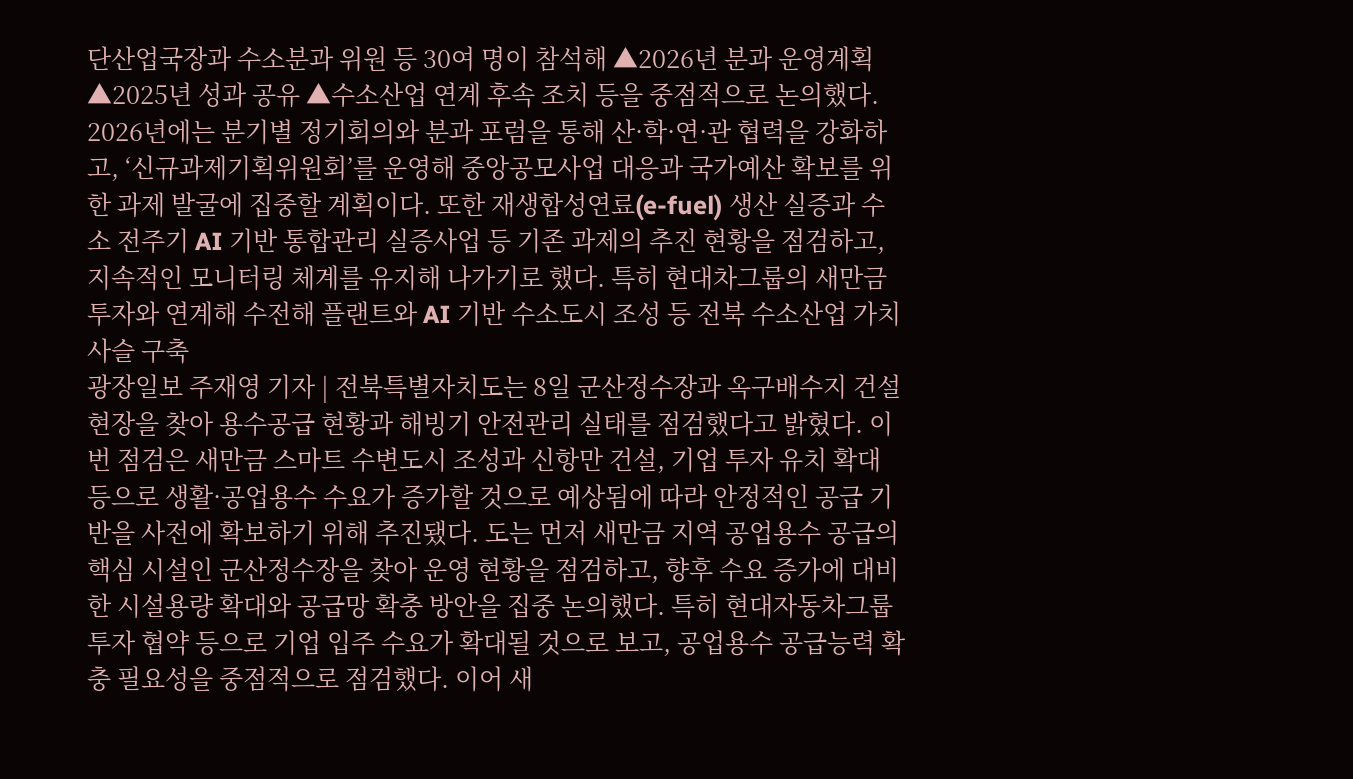단산업국장과 수소분과 위원 등 30여 명이 참석해 ▲2026년 분과 운영계획 ▲2025년 성과 공유 ▲수소산업 연계 후속 조치 등을 중점적으로 논의했다. 2026년에는 분기별 정기회의와 분과 포럼을 통해 산·학·연·관 협력을 강화하고, ‘신규과제기획위원회’를 운영해 중앙공모사업 대응과 국가예산 확보를 위한 과제 발굴에 집중할 계획이다. 또한 재생합성연료(e-fuel) 생산 실증과 수소 전주기 AI 기반 통합관리 실증사업 등 기존 과제의 추진 현황을 점검하고, 지속적인 모니터링 체계를 유지해 나가기로 했다. 특히 현대차그룹의 새만금 투자와 연계해 수전해 플랜트와 AI 기반 수소도시 조성 등 전북 수소산업 가치사슬 구축
광장일보 주재영 기자 | 전북특별자치도는 8일 군산정수장과 옥구배수지 건설현장을 찾아 용수공급 현황과 해빙기 안전관리 실태를 점검했다고 밝혔다. 이번 점검은 새만금 스마트 수변도시 조성과 신항만 건설, 기업 투자 유치 확대 등으로 생활·공업용수 수요가 증가할 것으로 예상됨에 따라 안정적인 공급 기반을 사전에 확보하기 위해 추진됐다. 도는 먼저 새만금 지역 공업용수 공급의 핵심 시설인 군산정수장을 찾아 운영 현황을 점검하고, 향후 수요 증가에 대비한 시설용량 확대와 공급망 확충 방안을 집중 논의했다. 특히 현대자동차그룹 투자 협약 등으로 기업 입주 수요가 확대될 것으로 보고, 공업용수 공급능력 확충 필요성을 중점적으로 점검했다. 이어 새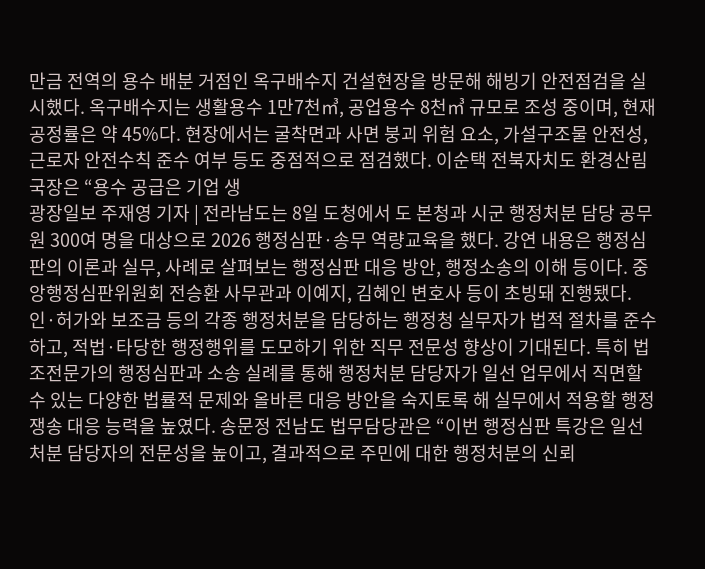만금 전역의 용수 배분 거점인 옥구배수지 건설현장을 방문해 해빙기 안전점검을 실시했다. 옥구배수지는 생활용수 1만7천㎥, 공업용수 8천㎥ 규모로 조성 중이며, 현재 공정률은 약 45%다. 현장에서는 굴착면과 사면 붕괴 위험 요소, 가설구조물 안전성, 근로자 안전수칙 준수 여부 등도 중점적으로 점검했다. 이순택 전북자치도 환경산림국장은 “용수 공급은 기업 생
광장일보 주재영 기자 | 전라남도는 8일 도청에서 도 본청과 시군 행정처분 담당 공무원 300여 명을 대상으로 2026 행정심판·송무 역량교육을 했다. 강연 내용은 행정심판의 이론과 실무, 사례로 살펴보는 행정심판 대응 방안, 행정소송의 이해 등이다. 중앙행정심판위원회 전승환 사무관과 이예지, 김혜인 변호사 등이 초빙돼 진행됐다. 인·허가와 보조금 등의 각종 행정처분을 담당하는 행정청 실무자가 법적 절차를 준수하고, 적법·타당한 행정행위를 도모하기 위한 직무 전문성 향상이 기대된다. 특히 법조전문가의 행정심판과 소송 실례를 통해 행정처분 담당자가 일선 업무에서 직면할 수 있는 다양한 법률적 문제와 올바른 대응 방안을 숙지토록 해 실무에서 적용할 행정쟁송 대응 능력을 높였다. 송문정 전남도 법무담당관은 “이번 행정심판 특강은 일선 처분 담당자의 전문성을 높이고, 결과적으로 주민에 대한 행정처분의 신뢰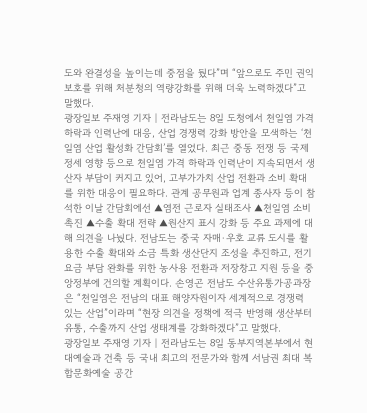도와 완결성을 높이는데 중점을 뒀다”며 “앞으로도 주민 권익 보호를 위해 처분청의 역량강화를 위해 더욱 노력하겠다”고 말했다.
광장일보 주재영 기자 | 전라남도는 8일 도청에서 천일염 가격 하락과 인력난에 대응, 산업 경쟁력 강화 방안을 모색하는 ‘천일염 산업 활성화 간담회’를 열었다. 최근 중동 전쟁 등 국제 정세 영향 등으로 천일염 가격 하락과 인력난이 지속되면서 생산자 부담이 커지고 있어, 고부가가치 산업 전환과 소비 확대를 위한 대응이 필요하다. 관계 공무원과 업계 종사자 등이 참석한 이날 간담회에선 ▲염전 근로자 실태조사 ▲천일염 소비 촉진 ▲수출 확대 전략 ▲원산지 표시 강화 등 주요 과제에 대해 의견을 나눴다. 전남도는 중국 자매·우호 교류 도시를 활용한 수출 확대와 소금 특화 생산단지 조성을 추진하고, 전기요금 부담 완화를 위한 농사용 전환과 저장창고 지원 등을 중앙정부에 건의할 계획이다. 손영곤 전남도 수산유통가공과장은 “천일염은 전남의 대표 해양자원이자 세계적으로 경쟁력 있는 산업”이라며 “현장 의견을 정책에 적극 반영해 생산부터 유통, 수출까지 산업 생태계를 강화하겠다”고 말했다.
광장일보 주재영 기자 | 전라남도는 8일 동부지역본부에서 현대예술과 건축 등 국내 최고의 전문가와 함께 서남권 최대 복합문화예술 공간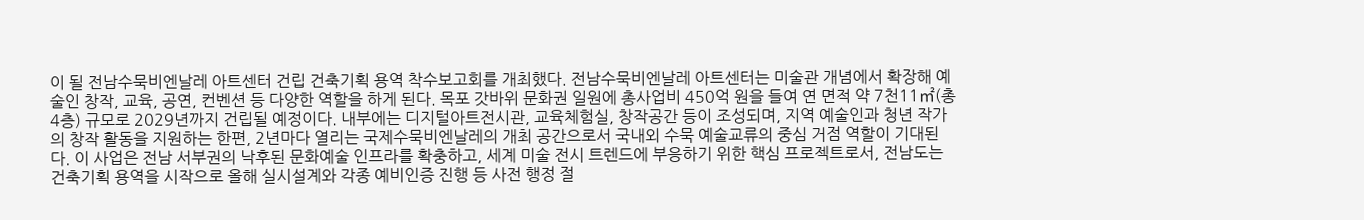이 될 전남수묵비엔날레 아트센터 건립 건축기획 용역 착수보고회를 개최했다. 전남수묵비엔날레 아트센터는 미술관 개념에서 확장해 예술인 창작, 교육, 공연, 컨벤션 등 다양한 역할을 하게 된다. 목포 갓바위 문화권 일원에 총사업비 450억 원을 들여 연 면적 약 7천11㎡(총 4층) 규모로 2029년까지 건립될 예정이다. 내부에는 디지털아트전시관, 교육체험실, 창작공간 등이 조성되며, 지역 예술인과 청년 작가의 창작 활동을 지원하는 한편, 2년마다 열리는 국제수묵비엔날레의 개최 공간으로서 국내외 수묵 예술교류의 중심 거점 역할이 기대된다. 이 사업은 전남 서부권의 낙후된 문화예술 인프라를 확충하고, 세계 미술 전시 트렌드에 부응하기 위한 핵심 프로젝트로서, 전남도는 건축기획 용역을 시작으로 올해 실시설계와 각종 예비인증 진행 등 사전 행정 절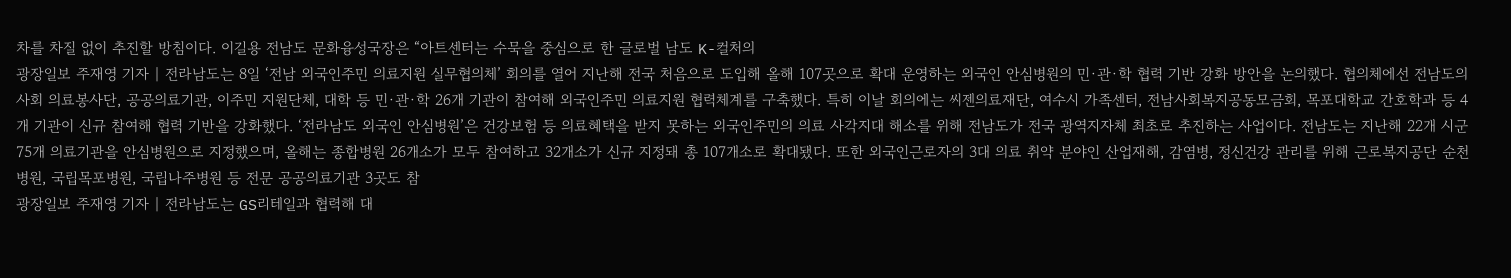차를 차질 없이 추진할 방침이다. 이길용 전남도 문화융성국장은 “아트센터는 수묵을 중심으로 한 글로벌 남도 K-컬처의
광장일보 주재영 기자 | 전라남도는 8일 ‘전남 외국인주민 의료지원 실무협의체’ 회의를 열어 지난해 전국 처음으로 도입해 올해 107곳으로 확대 운영하는 외국인 안심병원의 민·관·학 협력 기반 강화 방안을 논의했다. 협의체에선 전남도의사회 의료봉사단, 공공의료기관, 이주민 지원단체, 대학 등 민·관·학 26개 기관이 참여해 외국인주민 의료지원 협력체계를 구축했다. 특히 이날 회의에는 씨젠의료재단, 여수시 가족센터, 전남사회복지공동모금회, 목포대학교 간호학과 등 4개 기관이 신규 참여해 협력 기반을 강화했다. ‘전라남도 외국인 안심병원’은 건강보험 등 의료혜택을 받지 못하는 외국인주민의 의료 사각지대 해소를 위해 전남도가 전국 광역지자체 최초로 추진하는 사업이다. 전남도는 지난해 22개 시군 75개 의료기관을 안심병원으로 지정했으며, 올해는 종합병원 26개소가 모두 참여하고 32개소가 신규 지정돼 총 107개소로 확대됐다. 또한 외국인근로자의 3대 의료 취약 분야인 산업재해, 감염병, 정신건강 관리를 위해 근로복지공단 순천병원, 국립목포병원, 국립나주병원 등 전문 공공의료기관 3곳도 참
광장일보 주재영 기자 | 전라남도는 GS리테일과 협력해 대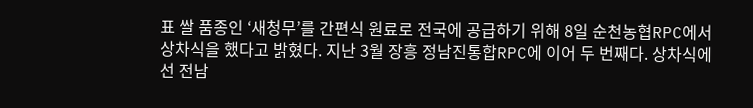표 쌀 품종인 ‘새청무’를 간편식 원료로 전국에 공급하기 위해 8일 순천농협RPC에서 상차식을 했다고 밝혔다. 지난 3월 장흥 정남진통합RPC에 이어 두 번째다. 상차식에선 전남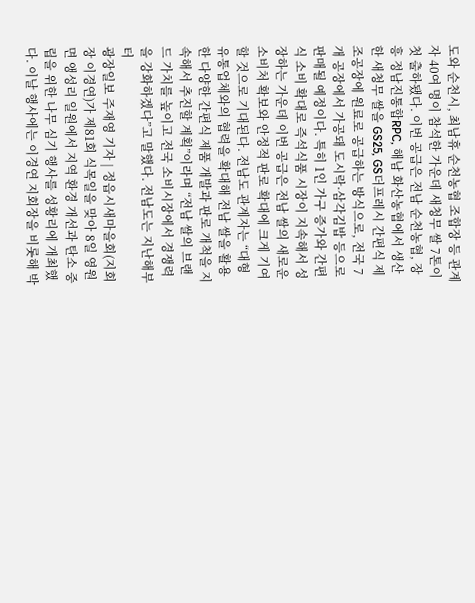도와 순천시, 최남휴 순천농협 조합장 등 관계자 40여 명이 참석한 가운데 새청무 쌀 7톤이 첫 출하됐다. 이번 공급은 전남 순천농협, 장흥 정남진통합RPC, 해남 화산농협에서 생산한 새청무 쌀을 GS25, GS더프레시 간편식 제조공장에 원료로 공급하는 방식으로, 전국 7개 공장에서 가공돼 도시락·삼각김밥 등으로 판매될 예정이다. 특히 1인 가구 증가와 간편식 소비 확대로 즉석식품 시장이 지속해서 성장하는 가운데 이번 공급은 전남 쌀의 새로운 소비처 확보와 안정적 판로 확대에 크게 기여할 것으로 기대된다. 전남도 관계자는 “대형 유통업체와의 협력을 확대해 전남 쌀을 활용한 다양한 간편식 제품 개발과 판로 개척을 지속해서 추진할 계획”이라며 “전남 쌀의 브랜드 가치를 높이고 전국 소비시장에서 경쟁력을 강화하겠다”고 말했다. 전남도는 지난해부터
광장일보 주재영 기자 | 정읍시새마을회(지회장 이경연)가 제81회 식목일을 맞아 8일 영원면 앵성리 일원에서 지역 환경 개선과 탄소 중립을 위한 나무 심기 행사를 성황리에 개최했다. 이날 행사에는 이경연 지회장을 비롯해 박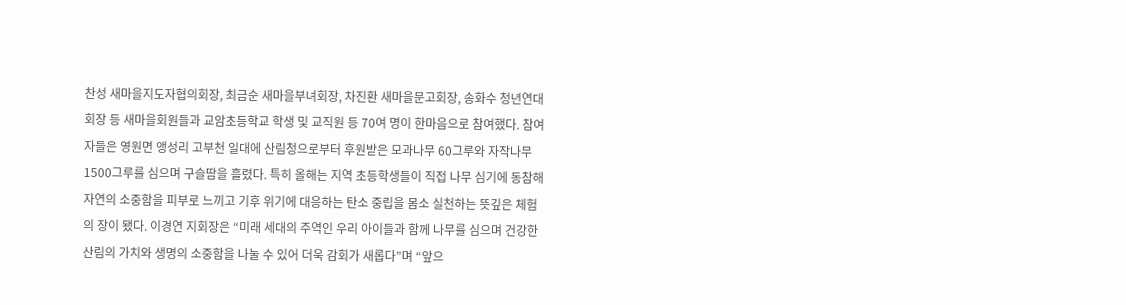찬성 새마을지도자협의회장, 최금순 새마을부녀회장, 차진환 새마을문고회장, 송화수 청년연대회장 등 새마을회원들과 교암초등학교 학생 및 교직원 등 70여 명이 한마음으로 참여했다. 참여자들은 영원면 앵성리 고부천 일대에 산림청으로부터 후원받은 모과나무 60그루와 자작나무 1500그루를 심으며 구슬땀을 흘렸다. 특히 올해는 지역 초등학생들이 직접 나무 심기에 동참해 자연의 소중함을 피부로 느끼고 기후 위기에 대응하는 탄소 중립을 몸소 실천하는 뜻깊은 체험의 장이 됐다. 이경연 지회장은 “미래 세대의 주역인 우리 아이들과 함께 나무를 심으며 건강한 산림의 가치와 생명의 소중함을 나눌 수 있어 더욱 감회가 새롭다”며 “앞으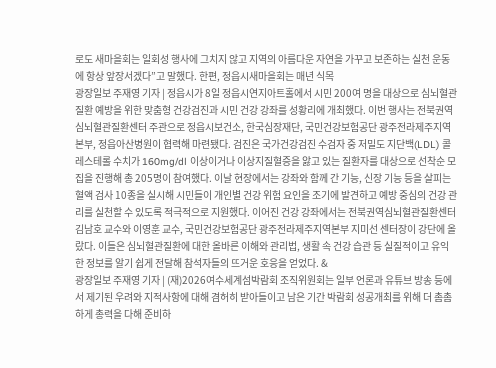로도 새마을회는 일회성 행사에 그치지 않고 지역의 아름다운 자연을 가꾸고 보존하는 실천 운동에 항상 앞장서겠다”고 말했다. 한편, 정읍시새마을회는 매년 식목
광장일보 주재영 기자 | 정읍시가 8일 정읍시연지아트홀에서 시민 200여 명을 대상으로 심뇌혈관질환 예방을 위한 맞춤형 건강검진과 시민 건강 강좌를 성황리에 개최했다. 이번 행사는 전북권역심뇌혈관질환센터 주관으로 정읍시보건소, 한국심장재단, 국민건강보험공단 광주전라제주지역본부, 정읍아산병원이 협력해 마련됐다. 검진은 국가건강검진 수검자 중 저밀도 지단백(LDL) 콜레스테롤 수치가 160mg/dl 이상이거나 이상지질혈증을 앓고 있는 질환자를 대상으로 선착순 모집을 진행해 총 205명이 참여했다. 이날 현장에서는 강좌와 함께 간 기능, 신장 기능 등을 살피는 혈액 검사 10종을 실시해 시민들이 개인별 건강 위험 요인을 조기에 발견하고 예방 중심의 건강 관리를 실천할 수 있도록 적극적으로 지원했다. 이어진 건강 강좌에서는 전북권역심뇌혈관질환센터 김남호 교수와 이영훈 교수, 국민건강보험공단 광주전라제주지역본부 지미선 센터장이 강단에 올랐다. 이들은 심뇌혈관질환에 대한 올바른 이해와 관리법, 생활 속 건강 습관 등 실질적이고 유익한 정보를 알기 쉽게 전달해 참석자들의 뜨거운 호응을 얻었다. &
광장일보 주재영 기자 | (재)2026여수세계섬박람회 조직위원회는 일부 언론과 유튜브 방송 등에서 제기된 우려와 지적사항에 대해 겸허히 받아들이고 남은 기간 박람회 성공개최를 위해 더 촘촘하게 총력을 다해 준비하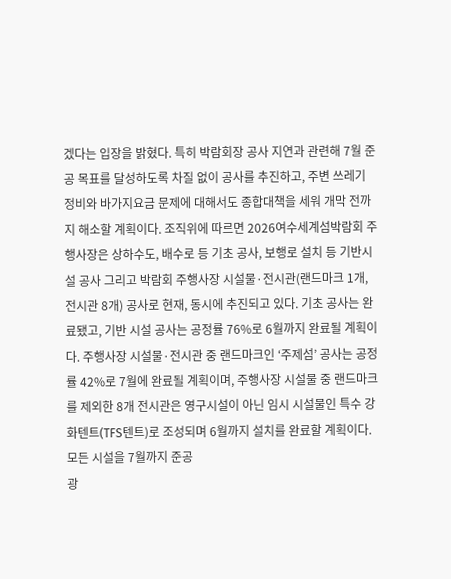겠다는 입장을 밝혔다. 특히 박람회장 공사 지연과 관련해 7월 준공 목표를 달성하도록 차질 없이 공사를 추진하고, 주변 쓰레기 정비와 바가지요금 문제에 대해서도 종합대책을 세워 개막 전까지 해소할 계획이다. 조직위에 따르면 2026여수세계섬박람회 주행사장은 상하수도, 배수로 등 기초 공사, 보행로 설치 등 기반시설 공사 그리고 박람회 주행사장 시설물·전시관(랜드마크 1개, 전시관 8개) 공사로 현재, 동시에 추진되고 있다. 기초 공사는 완료됐고, 기반 시설 공사는 공정률 76%로 6월까지 완료될 계획이다. 주행사장 시설물·전시관 중 랜드마크인 ‘주제섬’ 공사는 공정률 42%로 7월에 완료될 계획이며, 주행사장 시설물 중 랜드마크를 제외한 8개 전시관은 영구시설이 아닌 임시 시설물인 특수 강화텐트(TFS텐트)로 조성되며 6월까지 설치를 완료할 계획이다. 모든 시설을 7월까지 준공
광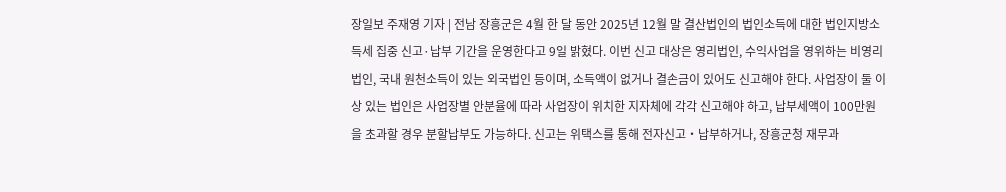장일보 주재영 기자 | 전남 장흥군은 4월 한 달 동안 2025년 12월 말 결산법인의 법인소득에 대한 법인지방소득세 집중 신고·납부 기간을 운영한다고 9일 밝혔다. 이번 신고 대상은 영리법인, 수익사업을 영위하는 비영리법인, 국내 원천소득이 있는 외국법인 등이며, 소득액이 없거나 결손금이 있어도 신고해야 한다. 사업장이 둘 이상 있는 법인은 사업장별 안분율에 따라 사업장이 위치한 지자체에 각각 신고해야 하고, 납부세액이 100만원을 초과할 경우 분할납부도 가능하다. 신고는 위택스를 통해 전자신고‧납부하거나, 장흥군청 재무과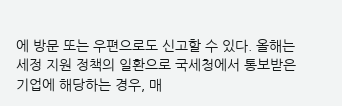에 방문 또는 우편으로도 신고할 수 있다. 올해는 세정 지원 정책의 일환으로 국세청에서 통보받은 기업에 해당하는 경우, 매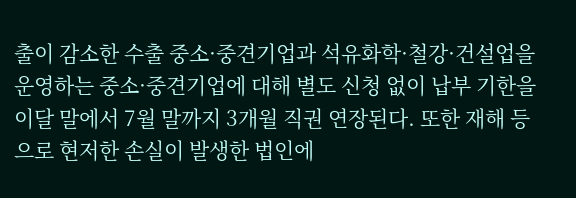출이 감소한 수출 중소·중견기업과 석유화학·철강·건설업을 운영하는 중소·중견기업에 대해 별도 신청 없이 납부 기한을 이달 말에서 7월 말까지 3개월 직권 연장된다. 또한 재해 등으로 현저한 손실이 발생한 법인에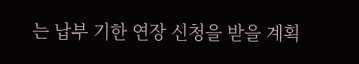는 납부 기한 연장 신청을 받을 계획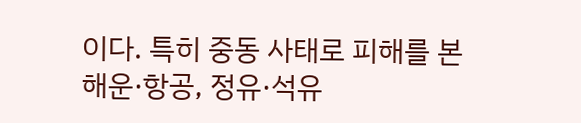이다. 특히 중동 사태로 피해를 본 해운·항공, 정유·석유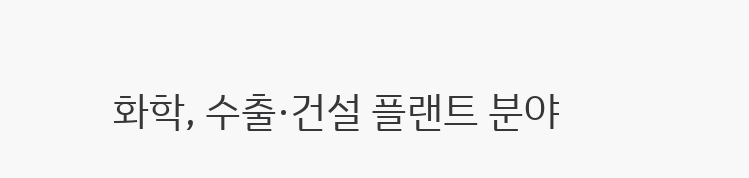화학, 수출·건설 플랜트 분야